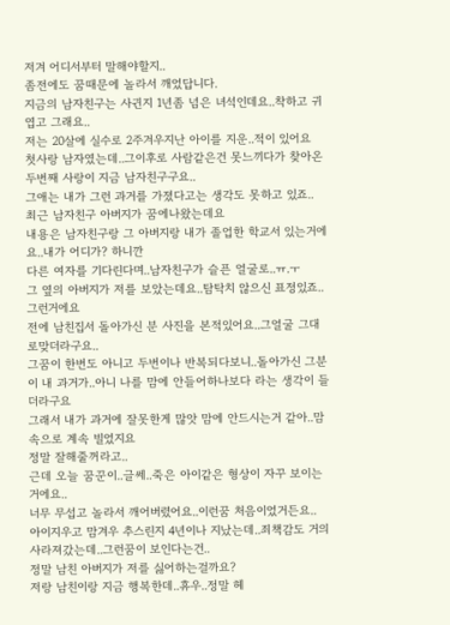저겨 어디서부터 말해야할지..
좀전에도 꿈때문에 놀라서 깨었답니다.
지금의 남자친구는 사귄지 1년좀 넘은 녀석인데요..착하고 귀엽고 그래요..
저는 20살에 실수로 2주겨우지난 아이를 지운..적이 있어요
첫사랑 남자였는데..그이후로 사람같은건 못느끼다가 찾아온 두번째 사랑이 지금 남자친구구요..
그애는 내가 그런 과거를 가졌다고는 생각도 못하고 있죠..
최근 남자친구 아버지가 꿈에나왔는데요
내용은 남자친구랑 그 아버지랑 내가 졸업한 학교서 있는거에요..내가 어디가? 하니깐
다른 여자를 기다린다며..남자친구가 슬픈 얼굴로..ㅠ.ㅜ
그 옆의 아버지가 저를 보았는데요..탐탁치 않으신 표정있죠..그런거에요
전에 남친집서 돌아가신 분 사진을 본적있어요..그얼굴 그대로맞더라구요..
그꿈이 한번도 아니고 두번이나 반복되다보니..돌아가신 그분이 내 과거가..아니 나를 맘에 안들어하나보다 라는 생각이 들더라구요
그래서 내가 과거에 잘못한게 많앗 맘에 안드시는거 같아..맘속으로 계속 빌었지요
정말 잘해줄꺼라고..
근데 오늘 꿈꾼이..글쎄..죽은 아이같은 형상이 자꾸 보이는거에요..
너무 무섭고 놀라서 깨어버렸어요..이런꿈 처음이었거든요..
아이지우고 맘겨우 추스린지 4년이나 지났는데..죄책감도 거의 사라져갔는데..그런꿈이 보인다는건..
정말 남친 아버지가 저를 싫어하는걸까요?
저랑 남친이랑 지금 행복한데..휴우..정말 헤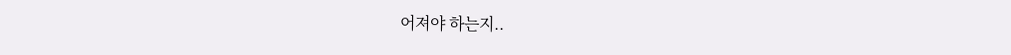어져야 하는지..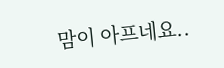맘이 아프네요..